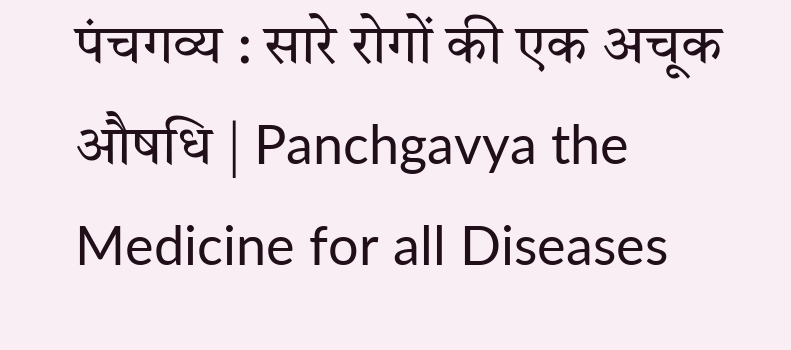पंचगव्य : सारे रोगों की एक अचूक औषधि | Panchgavya the Medicine for all Diseases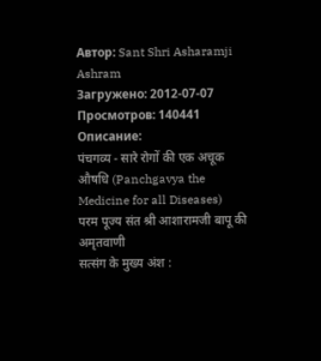Автор: Sant Shri Asharamji Ashram
Загружено: 2012-07-07
Просмотров: 140441
Описание:
पंचगव्य - सारे रोगों की एक अचूक औषधि (Panchgavya the Medicine for all Diseases)
परम पूज्य संत श्री आशारामजी बापू की अमृतवाणी
सत्संग के मुख्य अंश :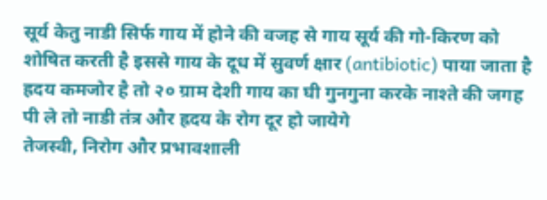सूर्य केतु नाडी सिर्फ गाय में होने की वजह से गाय सूर्य की गो-किरण को शोषित करती है इससे गाय के दूध में सुवर्ण क्षार (antibiotic) पाया जाता है
ह्रदय कमजोर है तो २० ग्राम देशी गाय का घी गुनगुना करके नाश्ते की जगह पी ले तो नाडी तंत्र और ह्रदय के रोग दूर हो जायेगे
तेजस्वी, निरोग और प्रभावशाली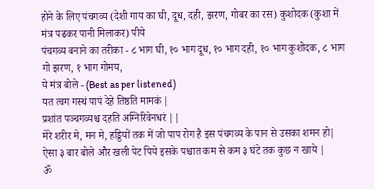होने के लिए पंचगव्य (देशी गाय का घी, दूध, दही, झरण, गोबर का रस) कुशोदक (कुशा में मंत्र पढकर पानी मिलाकर) पीये
पंचगव्य बनाने का तरीका - ८ भाग घी, १० भाग दूध, १० भाग दही, १० भाग कुशोदक, ८ भाग गो झरण, १ भाग गोमय,
ये मंत्र बोले - (Best as per listened)
यत त्वग गस्थं पापं देहे तिष्ठति मामकं |
प्रशांत पञ्चगव्यश्च दहति अग्निरिवेनधरं ||
मेरे शरीर मे, मन मे, हड्डियों तक में जो पाप रोग है इस पंचगव्य के पान से उसका शमन हो| ऐसा ३ बार बोले और खली पेट पिये इसके पश्चात कम से कम ३ घंटे तक कुछ न खाये |
ॐ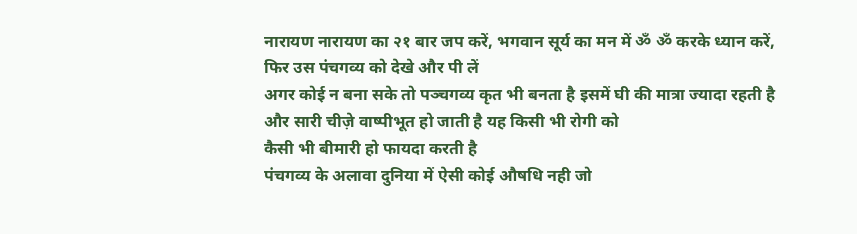नारायण नारायण का २१ बार जप करें, भगवान सूर्य का मन में ॐ ॐ करके ध्यान करें, फिर उस पंचगव्य को देखे और पी लें
अगर कोई न बना सके तो पञ्चगव्य कृत भी बनता है इसमें घी की मात्रा ज्यादा रहती है और सारी चीज़े वाष्पीभूत हो जाती है यह किसी भी रोगी को
कैसी भी बीमारी हो फायदा करती है
पंचगव्य के अलावा दुनिया में ऐसी कोई औषधि नही जो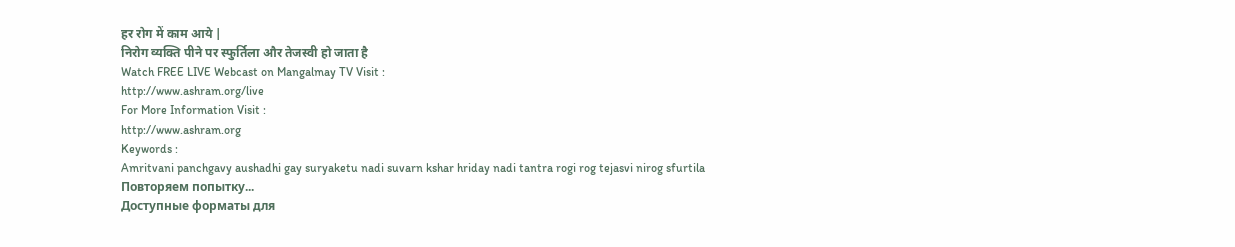हर रोग में काम आये |
निरोग व्यक्ति पीने पर स्फुर्तिला और तेजस्वी हो जाता है
Watch FREE LIVE Webcast on Mangalmay TV Visit :
http://www.ashram.org/live
For More Information Visit :
http://www.ashram.org
Keywords :
Amritvani panchgavy aushadhi gay suryaketu nadi suvarn kshar hriday nadi tantra rogi rog tejasvi nirog sfurtila
Повторяем попытку...
Доступные форматы для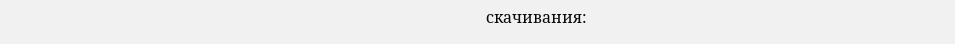скачивания: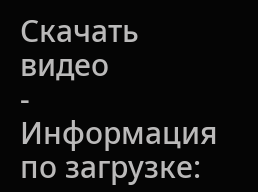Скачать видео
-
Информация по загрузке: